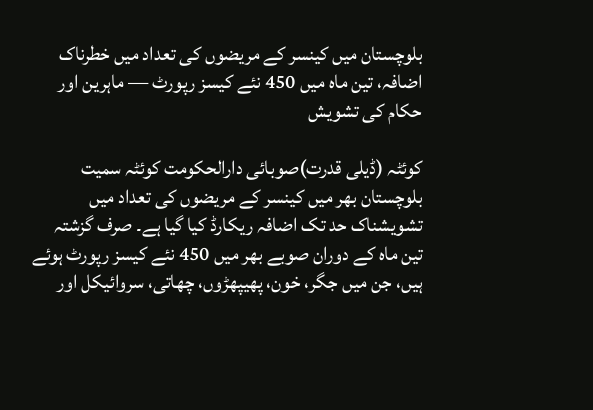بلوچستان میں کینسر کے مریضوں کی تعداد میں خطرناک اضافہ، تین ماہ میں 450 نئے کیسز رپورٹ — ماہرین اور حکام کی تشویش

کوئٹہ (ڈیلی قدرت)صوبائی دارالحکومت کوئٹہ سمیت بلوچستان بھر میں کینسر کے مریضوں کی تعداد میں تشویشناک حد تک اضافہ ریکارڈ کیا گیا ہے۔ صرف گزشتہ تین ماہ کے دوران صوبے بھر میں 450 نئے کیسز رپورٹ ہوئے ہیں، جن میں جگر، خون، پھیپھڑوں، چھاتی، سروائیکل اور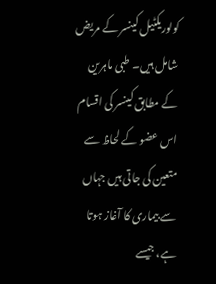کولوریکٹیل کینسر کے مریض شامل ہیں۔ طبی ماہرین کے مطابق کینسر کی اقسام اس عضو کے لحاظ سے متعین کی جاتی ہیں جہاں سے بیماری کا آغاز ہوتا ہے، جیسے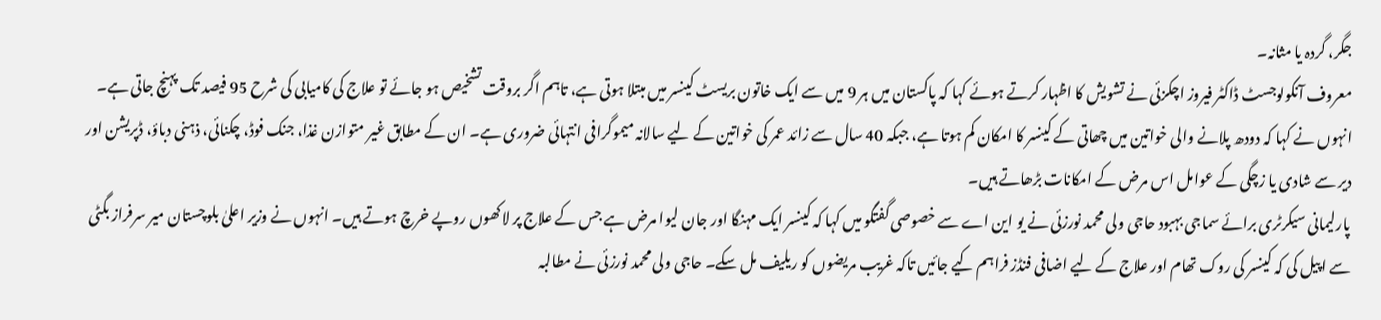جگر، گردہ یا مثانہ۔
معروف آنکولوجسٹ ڈاکٹر فیروز اچکزئی نے تشویش کا اظہار کرتے ہوئے کہا کہ پاکستان میں ہر 9 میں سے ایک خاتون بریسٹ کینسر میں مبتلا ہوتی ہے، تاہم اگر بروقت تشخیص ہو جائے تو علاج کی کامیابی کی شرح 95 فیصد تک پہنچ جاتی ہے۔ انہوں نے کہا کہ دودھ پلانے والی خواتین میں چھاتی کے کینسر کا امکان کم ہوتا ہے، جبکہ 40 سال سے زائد عمر کی خواتین کے لیے سالانہ میموگرافی انتہائی ضروری ہے۔ ان کے مطابق غیر متوازن غذا، جنک فوڈ، چکنائی، ذہنی دباؤ، ڈپریشن اور دیر سے شادی یا زچگی کے عوامل اس مرض کے امکانات بڑھاتے ہیں۔
پارلیمانی سیکرٹری برائے سماجی بہبود حاجی ولی محمد نورزئی نے یو این اے سے خصوصی گفتگو میں کہا کہ کینسر ایک مہنگا اور جان لیوا مرض ہے جس کے علاج پر لاکھوں روپے خرچ ہوتے ہیں۔ انہوں نے وزیر اعلیٰ بلوچستان میر سرفراز بگٹی سے اپیل کی کہ کینسر کی روک تھام اور علاج کے لیے اضافی فنڈز فراہم کیے جائیں تاکہ غریب مریضوں کو ریلیف مل سکے۔ حاجی ولی محمد نورزئی نے مطالبہ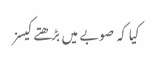کیا کہ صوبے میں بڑھتے کیسز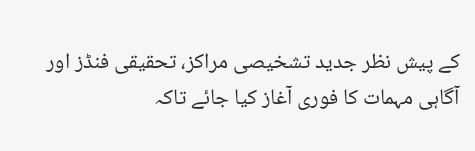کے پیش نظر جدید تشخیصی مراکز، تحقیقی فنڈز اور آگاہی مہمات کا فوری آغاز کیا جائے تاکہ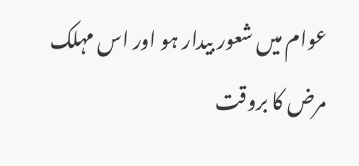عوام میں شعور بیدار ہو اور اس مہلک مرض کا بروقت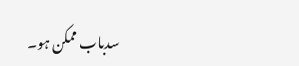سدباب ممکن ہو۔